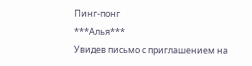Пинг-понг
***Алья***
Увидев письмо с приглашением на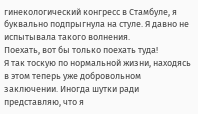гинекологический конгресс в Стамбуле, я буквально подпрыгнула на стуле. Я давно не испытывала такого волнения.
Поехать, вот бы только поехать туда!
Я так тоскую по нормальной жизни, находясь в этом теперь уже добровольном заключении. Иногда шутки ради представляю, что я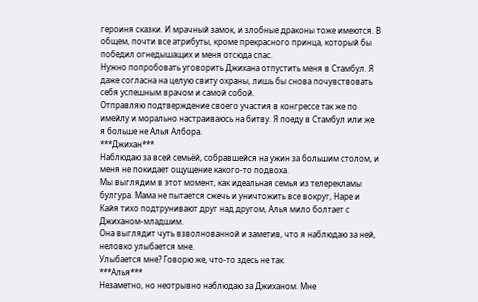героиня сказки. И мрачный замок, и злобные драконы тоже имеются. В общем, почти все атрибуты, кроме прекрасного принца, который бы победил огнедышащих и меня отсюда спас.
Нужно попробовать уговорить Джихана отпустить меня в Стамбул. Я даже согласна на целую свиту охраны, лишь бы снова почувствовать себя успешным врачом и самой собой.
Отправляю подтверждение своего участия в конгрессе так же по имейлу и морально настраиваюсь на битву. Я поеду в Стамбул или же я больше не Алья Албора.
***Джихан***
Наблюдаю за всей семьёй, собравшейся на ужин за большим столом, и меня не покидает ощущение какого-то подвоха.
Мы выглядим в этот момент, как идеальная семья из телерекламы булгура. Мама не пытается сжечь и уничтожить все вокруг, Наре и Кайя тихо подтрунивают друг над другом, Алья мило болтает с Джиханом-младшим.
Она выглядит чуть взволнованной и заметив, что я наблюдаю за ней, неловко улыбается мне.
Улыбается мне? Говорю же, что-то здесь не так.
***Алья***
Незаметно, но неотрывно наблюдаю за Джиханом. Мне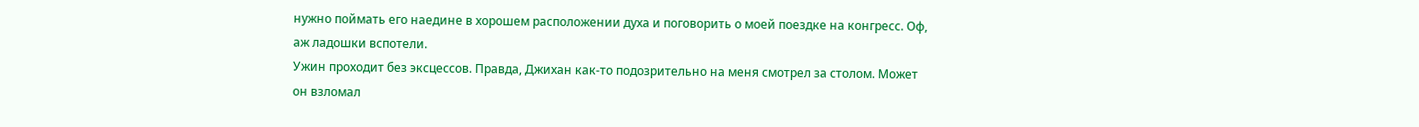нужно поймать его наедине в хорошем расположении духа и поговорить о моей поездке на конгресс. Оф, аж ладошки вспотели.
Ужин проходит без эксцессов. Правда, Джихан как-то подозрительно на меня смотрел за столом. Может он взломал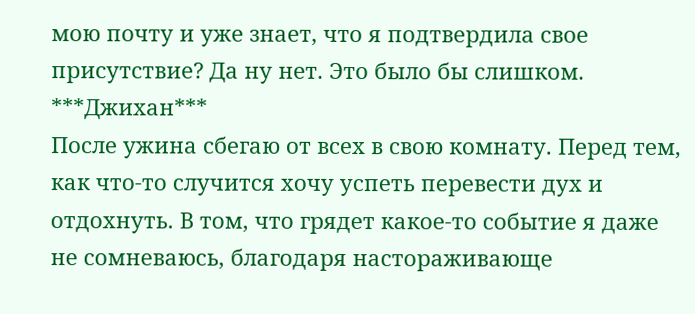мою почту и уже знает, что я подтвердила свое присутствие? Да ну нет. Это было бы слишком.
***Джихан***
После ужина сбегаю от всех в свою комнату. Перед тем, как что-то случится хочу успеть перевести дух и отдохнуть. В том, что грядет какое-то событие я даже не сомневаюсь, благодаря настораживающе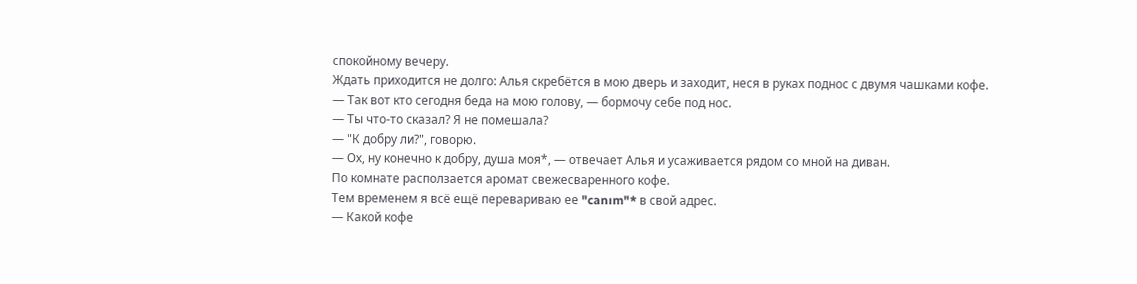спокойному вечеру.
Ждать приходится не долго: Алья скребётся в мою дверь и заходит, неся в руках поднос с двумя чашками кофе.
— Так вот кто сегодня беда на мою голову, — бормочу себе под нос.
— Ты что-то сказал? Я не помешала?
— "К добру ли?", говорю.
— Ох, ну конечно к добру, душа моя*, — отвечает Алья и усаживается рядом со мной на диван.
По комнате расползается аромат свежесваренного кофе.
Тем временем я всё ещё перевариваю ее "canım"* в свой адрес.
— Какой кофе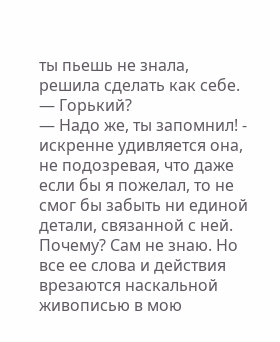ты пьешь не знала, решила сделать как себе.
— Горький?
— Надо же, ты запомнил! - искренне удивляется она, не подозревая, что даже если бы я пожелал, то не смог бы забыть ни единой детали, связанной с ней. Почему? Сам не знаю. Но все ее слова и действия врезаются наскальной живописью в мою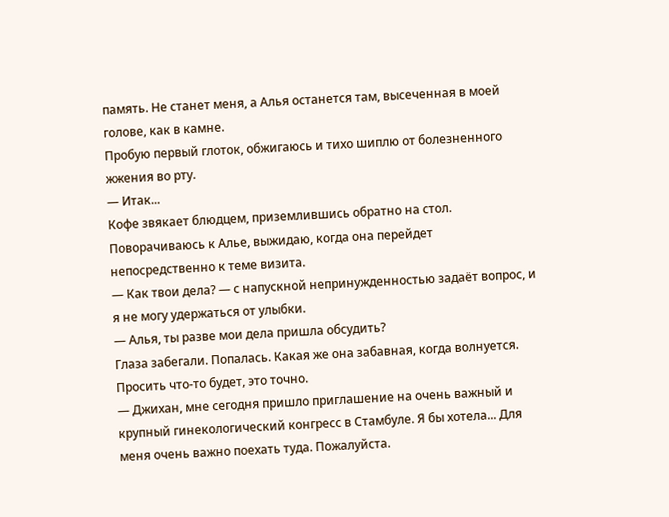память. Не станет меня, а Алья останется там, высеченная в моей голове, как в камне.
Пробую первый глоток, обжигаюсь и тихо шиплю от болезненного жжения во рту.
— Итак...
Кофе звякает блюдцем, приземлившись обратно на стол. Поворачиваюсь к Алье, выжидаю, когда она перейдет непосредственно к теме визита.
— Как твои дела? — с напускной непринужденностью задаёт вопрос, и я не могу удержаться от улыбки.
— Алья, ты разве мои дела пришла обсудить?
Глаза забегали. Попалась. Какая же она забавная, когда волнуется. Просить что-то будет, это точно.
— Джихан, мне сегодня пришло приглашение на очень важный и крупный гинекологический конгресс в Стамбуле. Я бы хотела... Для меня очень важно поехать туда. Пожалуйста.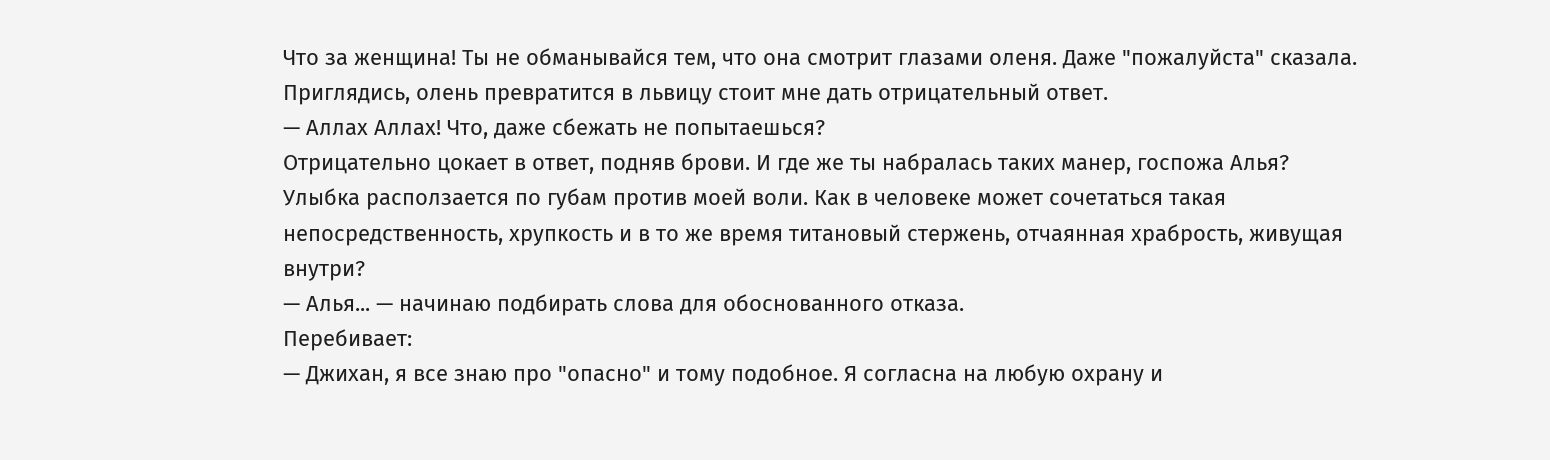Что за женщина! Ты не обманывайся тем, что она смотрит глазами оленя. Даже "пожалуйста" сказала. Приглядись, олень превратится в львицу стоит мне дать отрицательный ответ.
— Аллах Аллах! Что, даже сбежать не попытаешься?
Отрицательно цокает в ответ, подняв брови. И где же ты набралась таких манер, госпожа Алья?
Улыбка расползается по губам против моей воли. Как в человеке может сочетаться такая непосредственность, хрупкость и в то же время титановый стержень, отчаянная храбрость, живущая внутри?
— Алья... — начинаю подбирать слова для обоснованного отказа.
Перебивает:
— Джихан, я все знаю про "опасно" и тому подобное. Я согласна на любую охрану и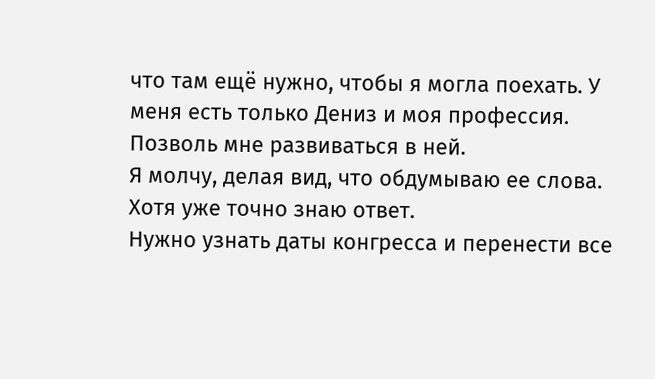что там ещё нужно, чтобы я могла поехать. У меня есть только Дениз и моя профессия. Позволь мне развиваться в ней.
Я молчу, делая вид, что обдумываю ее слова. Хотя уже точно знаю ответ.
Нужно узнать даты конгресса и перенести все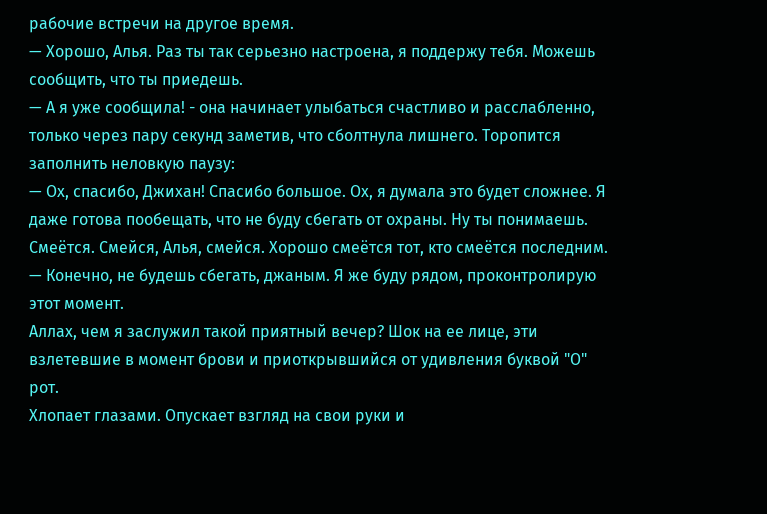рабочие встречи на другое время.
— Хорошо, Алья. Раз ты так серьезно настроена, я поддержу тебя. Можешь сообщить, что ты приедешь.
— А я уже сообщила! - она начинает улыбаться счастливо и расслабленно, только через пару секунд заметив, что сболтнула лишнего. Торопится заполнить неловкую паузу:
— Ох, спасибо, Джихан! Спасибо большое. Ох, я думала это будет сложнее. Я даже готова пообещать, что не буду сбегать от охраны. Ну ты понимаешь.
Смеётся. Смейся, Алья, смейся. Хорошо смеётся тот, кто смеётся последним.
— Конечно, не будешь сбегать, джаным. Я же буду рядом, проконтролирую этот момент.
Аллах, чем я заслужил такой приятный вечер? Шок на ее лице, эти взлетевшие в момент брови и приоткрывшийся от удивления буквой "О" рот.
Хлопает глазами. Опускает взгляд на свои руки и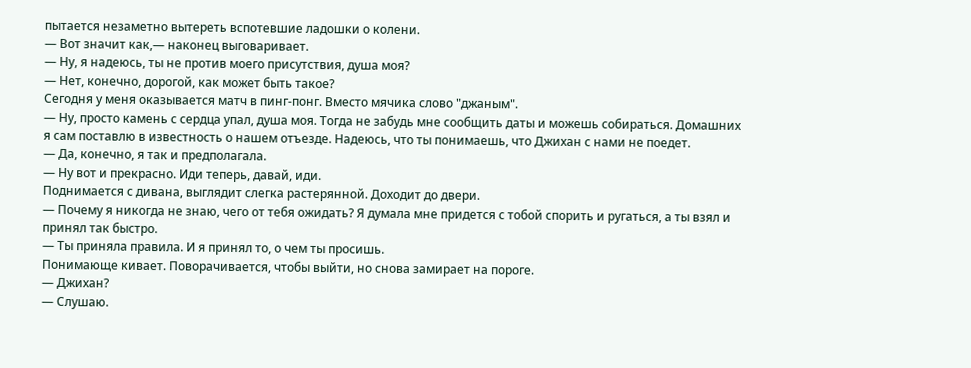пытается незаметно вытереть вспотевшие ладошки о колени.
— Вот значит как,— наконец выговаривает.
— Ну, я надеюсь, ты не против моего присутствия, душа моя?
— Нет, конечно, дорогой, как может быть такое?
Сегодня у меня оказывается матч в пинг-понг. Вместо мячика слово "джаным".
— Ну, просто камень с сердца упал, душа моя. Тогда не забудь мне сообщить даты и можешь собираться. Домашних я сам поставлю в известность о нашем отъезде. Надеюсь, что ты понимаешь, что Джихан с нами не поедет.
— Да, конечно, я так и предполагала.
— Ну вот и прекрасно. Иди теперь, давай, иди.
Поднимается с дивана, выглядит слегка растерянной. Доходит до двери.
— Почему я никогда не знаю, чего от тебя ожидать? Я думала мне придется с тобой спорить и ругаться, а ты взял и принял так быстро.
— Ты приняла правила. И я принял то, о чем ты просишь.
Понимающе кивает. Поворачивается, чтобы выйти, но снова замирает на пороге.
— Джихан?
— Слушаю.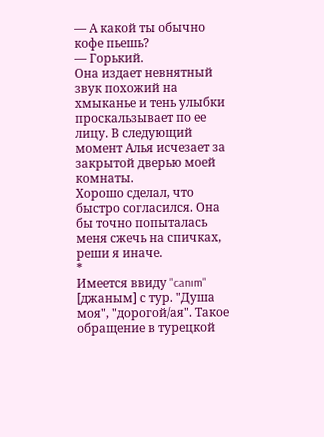— А какой ты обычно кофе пьешь?
— Горький.
Она издает невнятный звук похожий на хмыканье и тень улыбки проскальзывает по ее лицу. В следующий момент Алья исчезает за закрытой дверью моей комнаты.
Хорошо сделал, что быстро согласился. Она бы точно попыталась меня сжечь на спичках, реши я иначе.
*
Имеется ввиду "canım" [джаным] с тур. "Душа моя", "дорогой/ая". Такое обращение в турецкой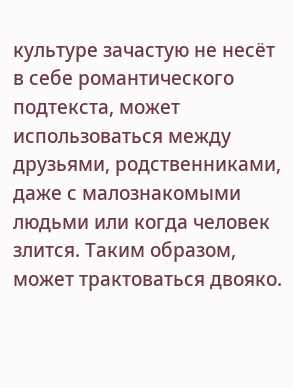культуре зачастую не несёт в себе романтического подтекста, может использоваться между друзьями, родственниками, даже с малознакомыми людьми или когда человек злится. Таким образом, может трактоваться двояко.